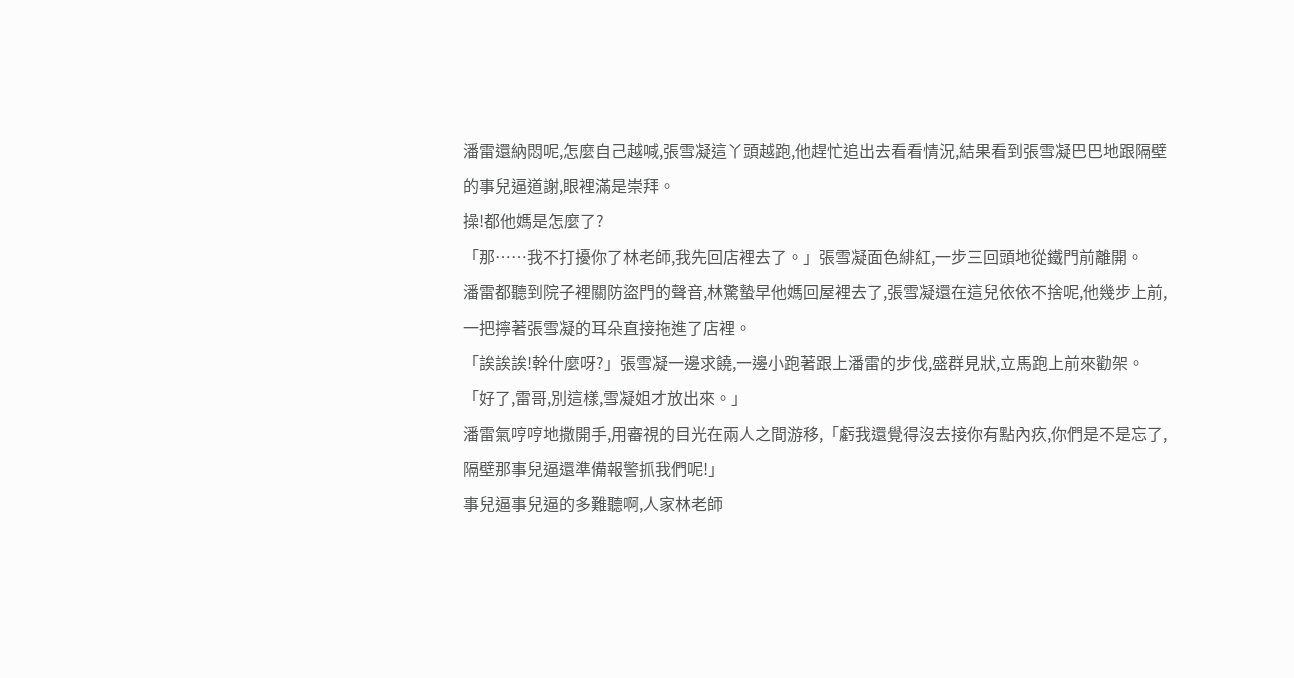潘雷還納悶呢,怎麼自己越喊,張雪凝這丫頭越跑,他趕忙追出去看看情況,結果看到張雪凝巴巴地跟隔壁的事兒逼道謝,眼裡滿是崇拜。
操!都他媽是怎麼了?
「那……我不打擾你了林老師,我先回店裡去了。」張雪凝面色緋紅,一步三回頭地從鐵門前離開。
潘雷都聽到院子裡關防盜門的聲音,林驚蟄早他媽回屋裡去了,張雪凝還在這兒依依不捨呢,他幾步上前,一把擰著張雪凝的耳朵直接拖進了店裡。
「誒誒誒!幹什麼呀?」張雪凝一邊求饒,一邊小跑著跟上潘雷的步伐,盛群見狀,立馬跑上前來勸架。
「好了,雷哥,別這樣,雪凝姐才放出來。」
潘雷氣哼哼地撒開手,用審視的目光在兩人之間游移,「虧我還覺得沒去接你有點內疚,你們是不是忘了,隔壁那事兒逼還準備報警抓我們呢!」
事兒逼事兒逼的多難聽啊,人家林老師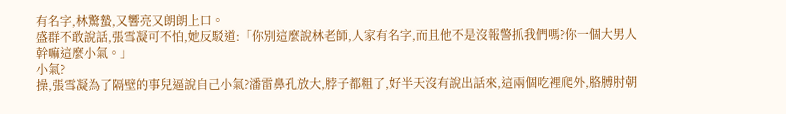有名字,林驚蟄,又響亮又朗朗上口。
盛群不敢說話,張雪凝可不怕,她反駁道:「你別這麼說林老師,人家有名字,而且他不是沒報警抓我們嗎?你一個大男人幹嘛這麼小氣。」
小氣?
操,張雪凝為了隔壁的事兒逼說自己小氣?潘雷鼻孔放大,脖子都粗了,好半天沒有說出話來,這兩個吃裡爬外,胳膊肘朝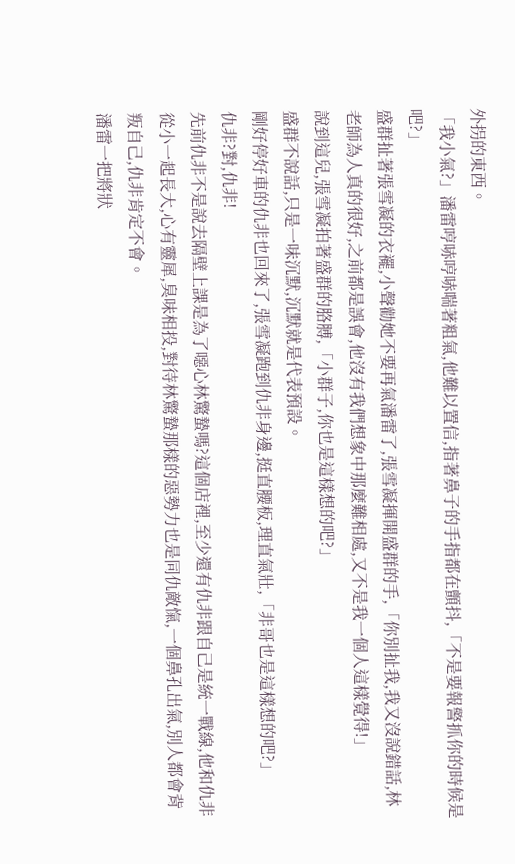外拐的東西。
「我小氣?」潘雷哼哧哼哧喘著粗氣,他難以置信,指著鼻子的手指都在顫抖,「不是要報警抓你的時候是吧?」
盛群扯著張雪凝的衣襬,小聲勸她不要再氣潘雷了,張雪凝揮開盛群的手,「你別扯我,我又沒說錯話,林老師為人真的很好,之前都是誤會,他沒有我們想象中那麼難相處,又不是我一個人這樣覺得!」
說到這兒,張雪凝拍著盛群的胳膊,「小群子,你也是這樣想的吧?」
盛群不說話,只是一味沉默,沉默就是代表預設。
剛好停好車的仇非也回來了,張雪凝跑到仇非身邊,挺直腰板,理直氣壯,「非哥也是這樣想的吧?」
仇非?對,仇非!
先前仇非不是說去隔壁上課是為了噁心林驚蟄嗎?這個店裡,至少還有仇非跟自己是統一戰線,他和仇非從小一起長大,心有靈犀,臭味相投,對待林驚蟄那樣的惡勢力也是同仇敵愾,一個鼻孔出氣,別人都會背叛自己,仇非肯定不會。
潘雷一把將狀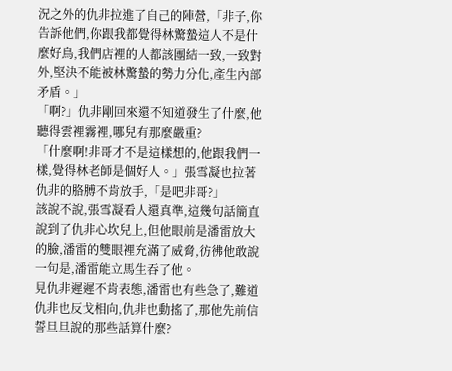況之外的仇非拉進了自己的陣營,「非子,你告訴他們,你跟我都覺得林驚蟄這人不是什麼好鳥,我們店裡的人都該團結一致,一致對外,堅決不能被林驚蟄的勢力分化,產生內部矛盾。」
「啊?」仇非剛回來還不知道發生了什麼,他聽得雲裡霧裡,哪兒有那麼嚴重?
「什麼啊!非哥才不是這樣想的,他跟我們一樣,覺得林老師是個好人。」張雪凝也拉著仇非的胳膊不肯放手,「是吧非哥?」
該說不說,張雪凝看人還真準,這幾句話簡直說到了仇非心坎兒上,但他眼前是潘雷放大的臉,潘雷的雙眼裡充滿了威脅,彷彿他敢說一句是,潘雷能立馬生吞了他。
見仇非遲遲不肯表態,潘雷也有些急了,難道仇非也反戈相向,仇非也動搖了,那他先前信誓旦旦說的那些話算什麼?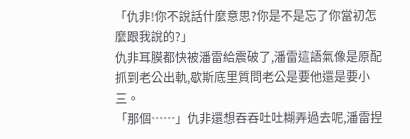「仇非!你不說話什麼意思?你是不是忘了你當初怎麼跟我說的?」
仇非耳膜都快被潘雷給震破了,潘雷這語氣像是原配抓到老公出軌,歇斯底里質問老公是要他還是要小三。
「那個……」仇非還想吞吞吐吐糊弄過去呢,潘雷捏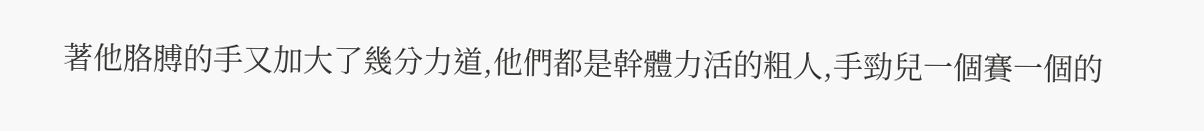著他胳膊的手又加大了幾分力道,他們都是幹體力活的粗人,手勁兒一個賽一個的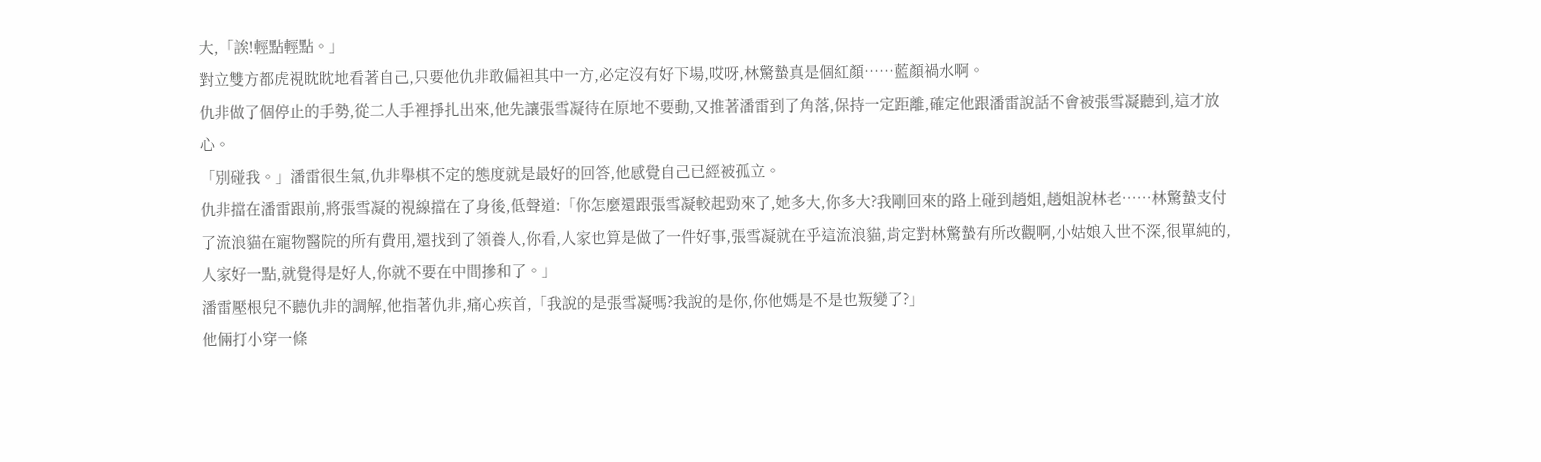大,「誒!輕點輕點。」
對立雙方都虎視眈眈地看著自己,只要他仇非敢偏袒其中一方,必定沒有好下場,哎呀,林驚蟄真是個紅顏……藍顏禍水啊。
仇非做了個停止的手勢,從二人手裡掙扎出來,他先讓張雪凝待在原地不要動,又推著潘雷到了角落,保持一定距離,確定他跟潘雷說話不會被張雪凝聽到,這才放心。
「別碰我。」潘雷很生氣,仇非舉棋不定的態度就是最好的回答,他感覺自己已經被孤立。
仇非擋在潘雷跟前,將張雪凝的視線擋在了身後,低聲道:「你怎麼還跟張雪凝較起勁來了,她多大,你多大?我剛回來的路上碰到趙姐,趙姐說林老……林驚蟄支付了流浪貓在寵物醫院的所有費用,還找到了領養人,你看,人家也算是做了一件好事,張雪凝就在乎這流浪貓,肯定對林驚蟄有所改觀啊,小姑娘入世不深,很單純的,人家好一點,就覺得是好人,你就不要在中間摻和了。」
潘雷壓根兒不聽仇非的調解,他指著仇非,痛心疾首,「我說的是張雪凝嗎?我說的是你,你他媽是不是也叛變了?」
他倆打小穿一條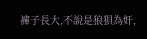褲子長大,不說是狼狽為奸,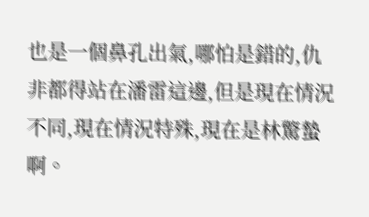也是一個鼻孔出氣,哪怕是錯的,仇非都得站在潘雷這邊,但是現在情況不同,現在情況特殊,現在是林驚蟄啊。